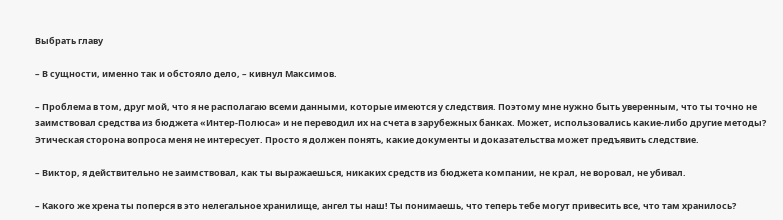Выбрать главу

– В сущности, именно так и обстояло дело, – кивнул Максимов.

– Проблема в том, друг мой, что я не располагаю всеми данными, которые имеются у следствия. Поэтому мне нужно быть уверенным, что ты точно не заимствовал средства из бюджета «Интер-Полюса» и не переводил их на счета в зарубежных банках. Может, использовались какие-либо другие методы? Этическая сторона вопроса меня не интересует. Просто я должен понять, какие документы и доказательства может предъявить следствие.

– Виктор, я действительно не заимствовал, как ты выражаешься, никаких средств из бюджета компании, не крал, не воровал, не убивал.

– Какого же хрена ты поперся в это нелегальное хранилище, ангел ты наш! Ты понимаешь, что теперь тебе могут привесить все, что там хранилось?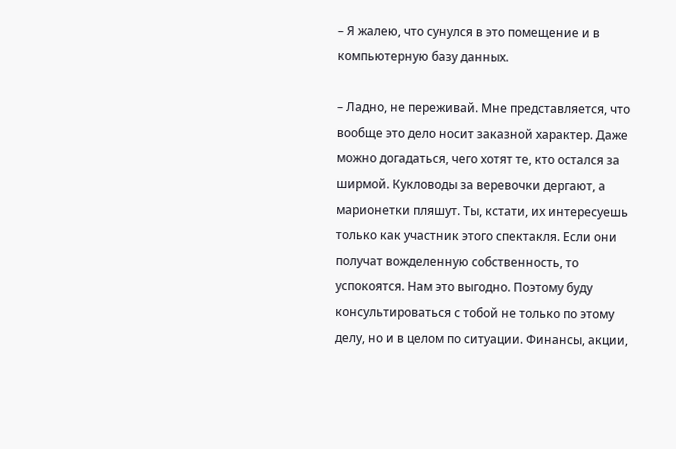– Я жалею, что сунулся в это помещение и в компьютерную базу данных.

– Ладно, не переживай. Мне представляется, что вообще это дело носит заказной характер. Даже можно догадаться, чего хотят те, кто остался за ширмой. Кукловоды за веревочки дергают, а марионетки пляшут. Ты, кстати, их интересуешь только как участник этого спектакля. Если они получат вожделенную собственность, то успокоятся. Нам это выгодно. Поэтому буду консультироваться с тобой не только по этому делу, но и в целом по ситуации. Финансы, акции,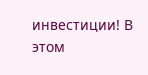инвестиции! В этом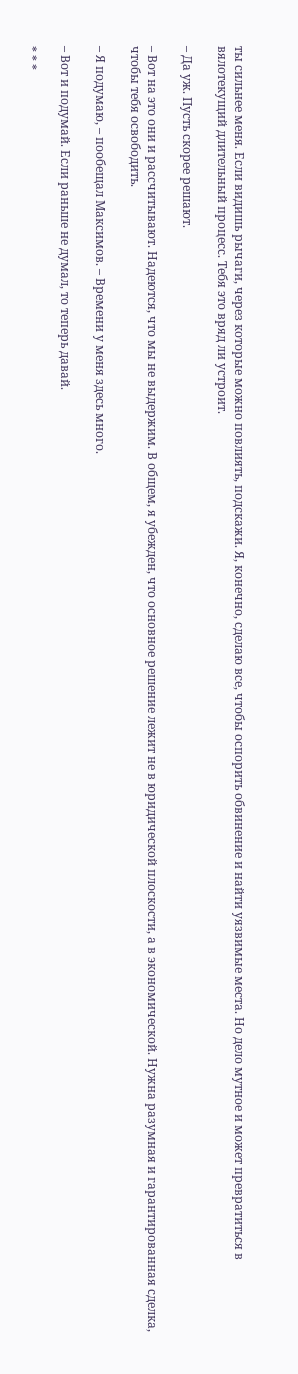ты сильнее меня. Если видишь рычаги, через которые можно повлиять, подскажи. Я, конечно, сделаю все, чтобы оспорить обвинение и найти уязвимые места. Но дело мутное и может превратиться в вялотекущий длительный процесс. Тебя это вряд ли устроит.

– Да уж. Пусть скорее решают.

– Вот на это они и рассчитывают. Надеются, что мы не выдержим. В общем, я убежден, что основное решение лежит не в юридической плоскости, а в экономической. Нужна разумная и гарантированная сделка, чтобы тебя освободить.

– Я подумаю, – пообещал Максимов. – Времени у меня здесь много.

– Вот и подумай. Если раньше не думал, то теперь давай.

* * *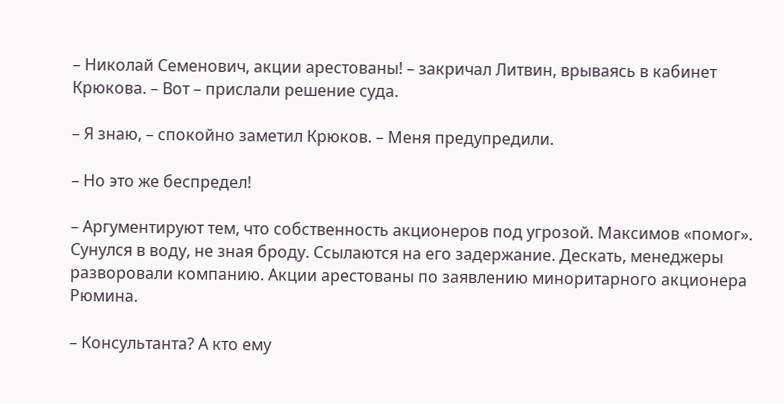– Николай Семенович, акции арестованы! – закричал Литвин, врываясь в кабинет Крюкова. – Вот – прислали решение суда.

– Я знаю, – спокойно заметил Крюков. – Меня предупредили.

– Но это же беспредел!

– Аргументируют тем, что собственность акционеров под угрозой. Максимов «помог». Сунулся в воду, не зная броду. Ссылаются на его задержание. Дескать, менеджеры разворовали компанию. Акции арестованы по заявлению миноритарного акционера Рюмина.

– Консультанта? А кто ему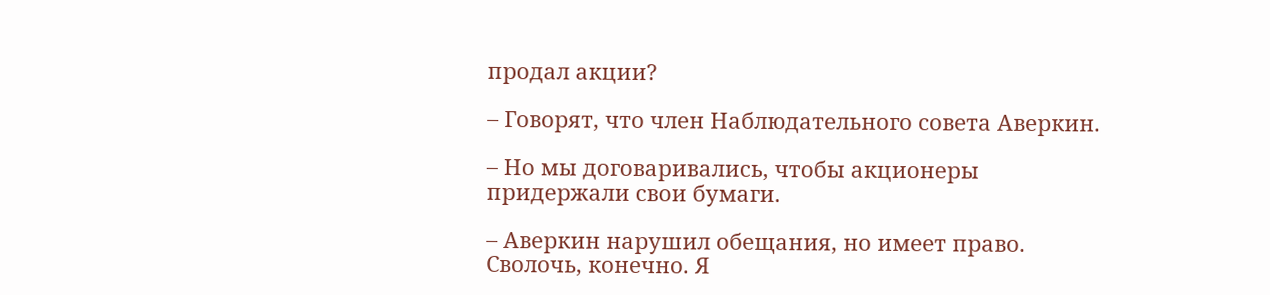продал акции?

– Говорят, что член Наблюдательного совета Аверкин.

– Но мы договаривались, чтобы акционеры придержали свои бумаги.

– Аверкин нарушил обещания, но имеет право. Сволочь, конечно. Я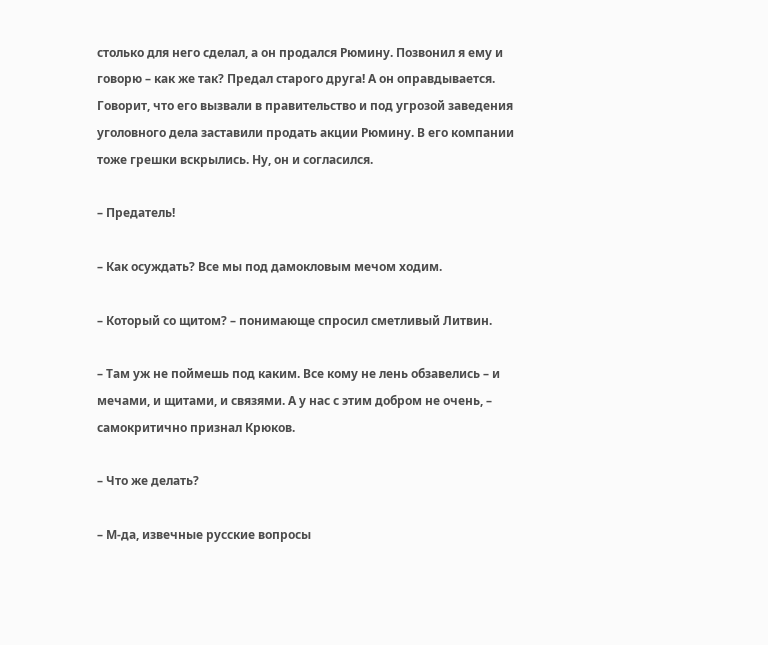столько для него сделал, а он продался Рюмину. Позвонил я ему и говорю – как же так? Предал старого друга! А он оправдывается. Говорит, что его вызвали в правительство и под угрозой заведения уголовного дела заставили продать акции Рюмину. В его компании тоже грешки вскрылись. Ну, он и согласился.

– Предатель!

– Как осуждать? Все мы под дамокловым мечом ходим.

– Который со щитом? – понимающе спросил сметливый Литвин.

– Там уж не поймешь под каким. Все кому не лень обзавелись – и мечами, и щитами, и связями. А у нас с этим добром не очень, – самокритично признал Крюков.

– Что же делать?

– М-да, извечные русские вопросы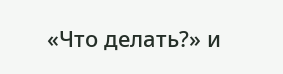«Что делать?» и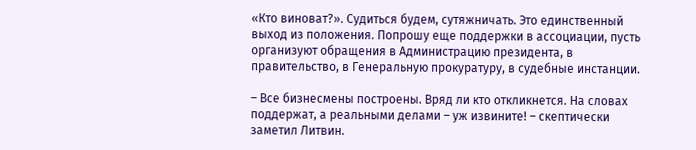«Кто виноват?». Судиться будем, сутяжничать. Это единственный выход из положения. Попрошу еще поддержки в ассоциации, пусть организуют обращения в Администрацию президента, в правительство, в Генеральную прокуратуру, в судебные инстанции.

– Все бизнесмены построены. Вряд ли кто откликнется. На словах поддержат, а реальными делами – уж извините! – скептически заметил Литвин.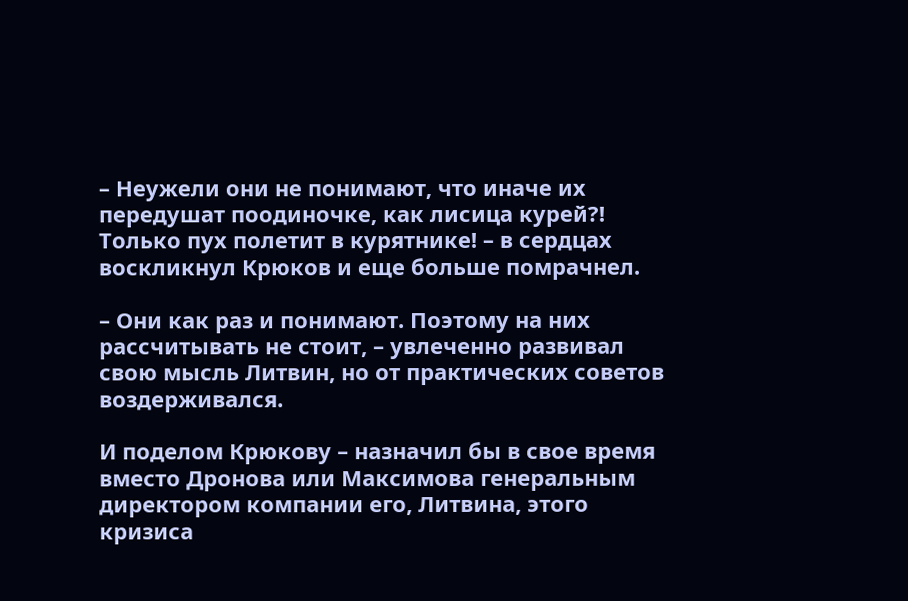– Неужели они не понимают, что иначе их передушат поодиночке, как лисица курей?! Только пух полетит в курятнике! – в сердцах воскликнул Крюков и еще больше помрачнел.

– Они как раз и понимают. Поэтому на них рассчитывать не стоит, – увлеченно развивал свою мысль Литвин, но от практических советов воздерживался.

И поделом Крюкову – назначил бы в свое время вместо Дронова или Максимова генеральным директором компании его, Литвина, этого кризиса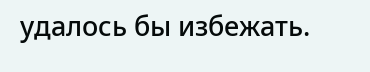удалось бы избежать.